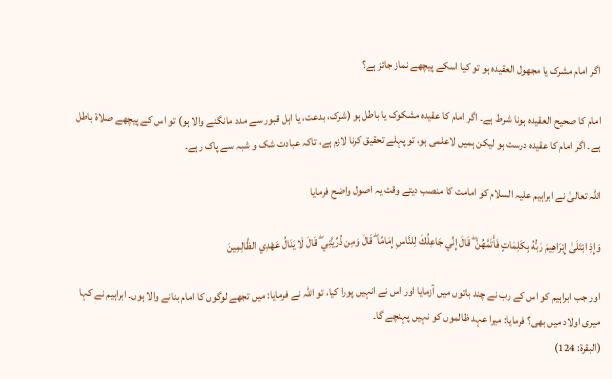اگر امام مشرک یا مجھول العقیدہ ہو تو کیا اسکے پیچھے نماز جائز ہے؟

امام کا صحیح العقیدہ ہونا شرط ہے۔ اگر امام کا عقیدہ مشکوک یا باطل ہو (شرک، بدعت، یا اہل قبور سے مدد مانگنے والا ہو) تو اس کے پیچھے صلاۃ باطل ہے۔ اگر امام کا عقیدہ درست ہو لیکن ہمیں لاعلمی ہو، تو پہلے تحقیق کرنا لازم ہے، تاکہ عبادت شک و شبہ سے پاک رہے۔

اللہ تعالیٰ نے ابراہیم علیہ السلام کو امامت کا منصب دیتے وقت یہ اصول واضح فرمایا

وَإِذِ ابْتَلَىٰ إِبْرَاهِيمَ رَبُّهُ بِكَلِمَاتٍ فَأَتَمَّهُنَّ ۖ قَالَ إِنِّي جَاعِلُكَ لِلنَّاسِ إِمَامًا ۖ قَالَ وَمِن ذُرِّيَّتِي ۖ قَالَ لَا يَنَالُ عَهْدِي الظَّالِمِينَ

اور جب ابراہیم کو اس کے رب نے چند باتوں میں آزمایا اور اس نے انہیں پورا کیا، تو اللہ نے فرمایا: میں تجھے لوگوں کا امام بنانے والا ہوں۔ ابراہیم نے کہا میری اولاد میں بھی؟ فرمایا: میرا عہد ظالموں کو نہیں پہنچے گا۔
(البقرۃ: 124)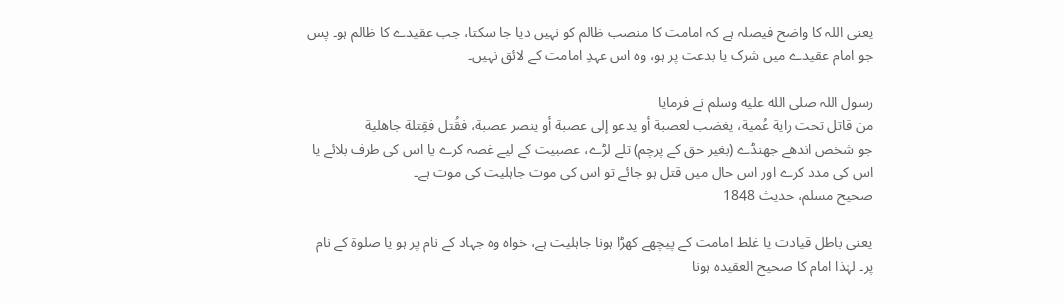یعنی اللہ کا واضح فیصلہ ہے کہ امامت کا منصب ظالم کو نہیں دیا جا سکتا، جب عقیدے کا ظالم ہو۔ پس جو امام عقیدے میں شرک یا بدعت پر ہو، وہ اس عہدِ امامت کے لائق نہیں۔

رسول اللہ صلى الله عليه وسلم نے فرمایا
من قاتل تحت راية عُمية، يغضب لعصبة أو يدعو إلى عصبة أو ينصر عصبة، فقُتل فقِتلة جاهلية
جو شخص اندھے جھنڈے (بغیر حق کے پرچم) تلے لڑے، عصبیت کے لیے غصہ کرے یا اس کی طرف بلائے یا اس کی مدد کرے اور اس حال میں قتل ہو جائے تو اس کی موت جاہلیت کی موت ہے۔
صحیح مسلم، حدیث 1848

یعنی باطل قیادت یا غلط امامت کے پیچھے کھڑا ہونا جاہلیت ہے، خواہ وہ جہاد کے نام پر ہو یا صلوۃ کے نام پر۔ لہٰذا امام کا صحیح العقیدہ ہونا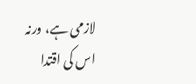لازمی ہے، ورنہ اس کی اقتدا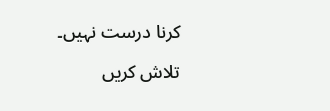کرنا درست نہیں۔

تلاش کریں